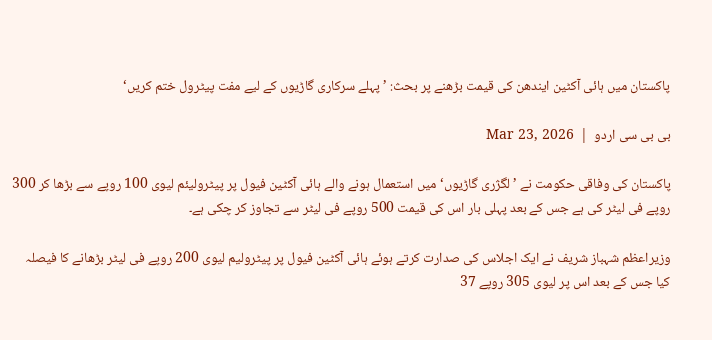پاکستان میں ہائی آکٹین ایندھن کی قیمت بڑھنے پر بحث: ’پہلے سرکاری گاڑیوں کے لیے مفت پیٹرول ختم کریں‘

بی بی سی اردو  |  Mar 23, 2026

پاکستان کی وفاقی حکومت نے ’لگژری گاڑیوں‘ میں استعمال ہونے والے ہائی آکٹین فیول پر پیٹرولیئم لیوی 100 روپے سے بڑھا کر 300 روپے فی لیٹر کی ہے جس کے بعد پہلی بار اس کی قیمت 500 روپے فی لیٹر سے تجاوز کر چکی ہے۔

وزیراعظم شہباز شریف نے ایک اجلاس کی صدارت کرتے ہوئے ہائی آکٹین فیول پر پیٹرولیم لیوی 200 روپے فی لیٹر بڑھانے کا فیصلہ کیا جس کے بعد اس پر لیوی 305 روپے 37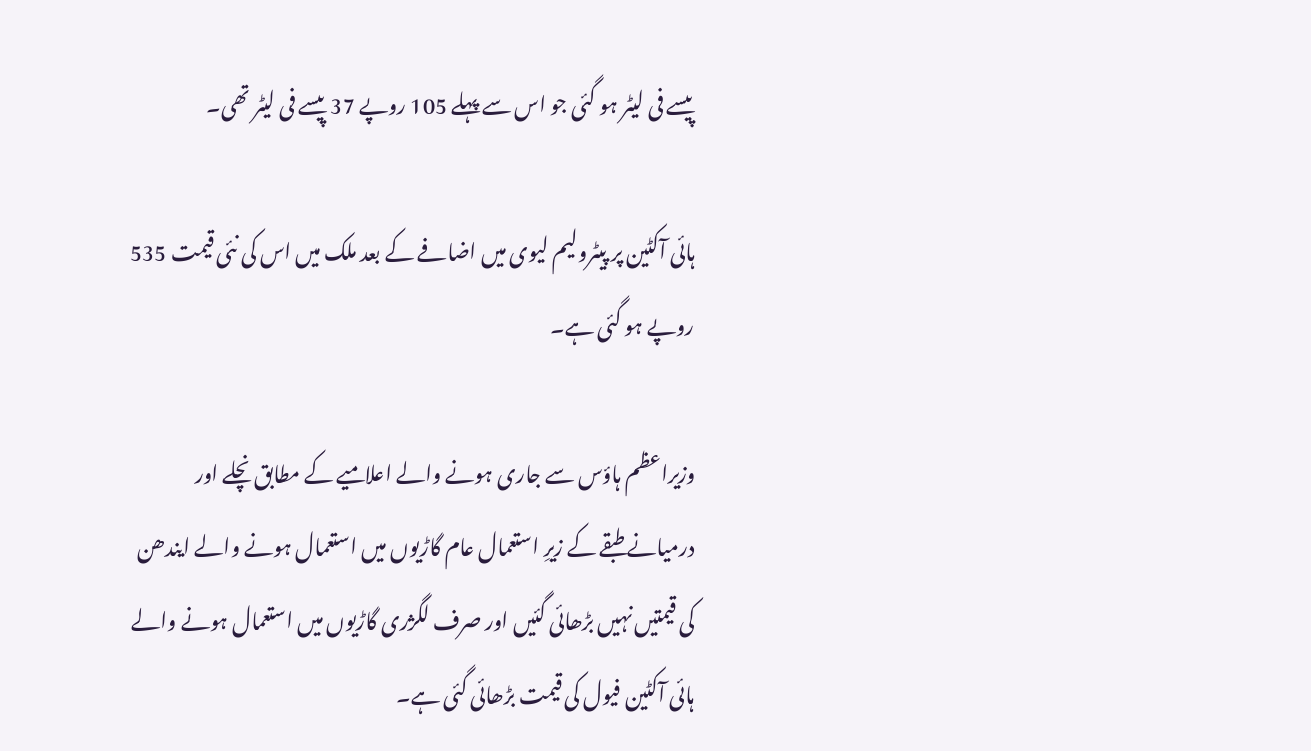پیسے فی لیٹر ہو گئی جو اس سے پہلے 105 روپے 37 پیسے فی لیٹر تھی۔

ہائی آکٹین پر پیٹرولیم لیوی میں اضافے کے بعد ملک میں اس کی نئی قیمت 535 روپے ہو گئی ہے۔

وزیراعظم ہاؤس سے جاری ہونے والے اعلامیے کے مطابق نچلے اور درمیانے طبقے کے زیرِ استعمال عام گاڑیوں میں استعمال ہونے والے ایندھن کی قیمتیں نہیں بڑھائی گئیں اور صرف لگژری گاڑیوں میں استعمال ہونے والے ہائی آکٹین فیول کی قیمت بڑھائی گئی ہے۔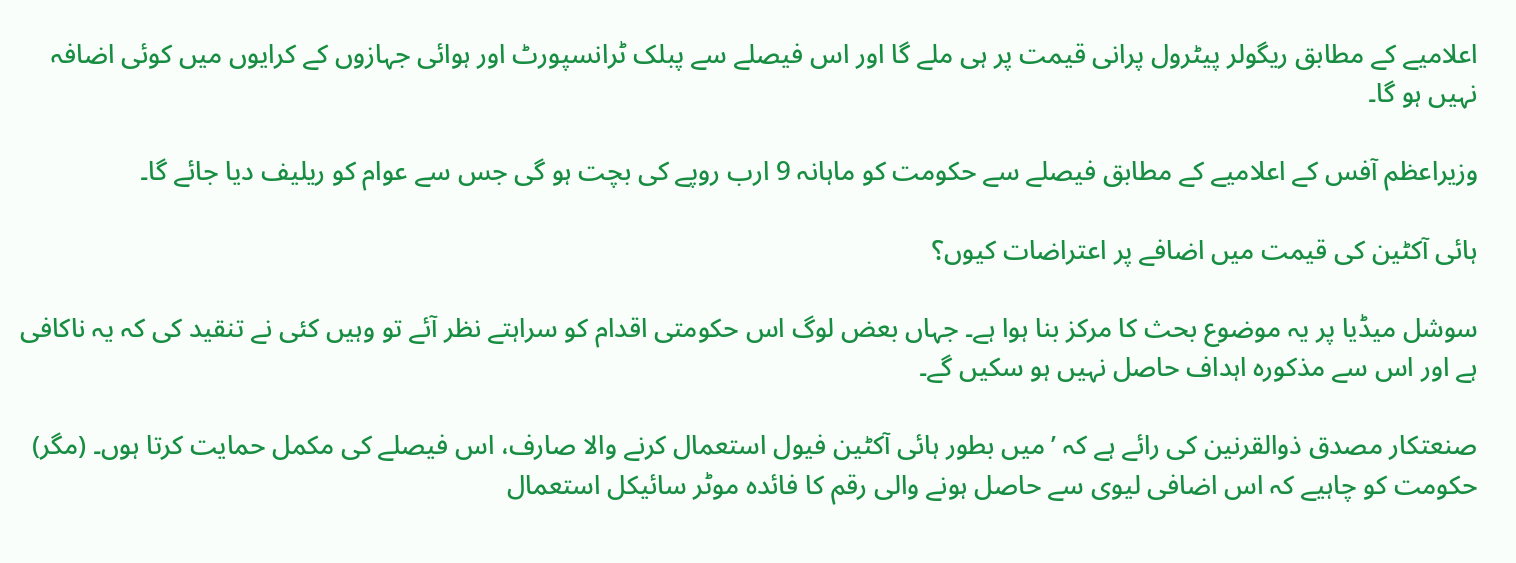اعلامیے کے مطابق ریگولر پیٹرول پرانی قیمت پر ہی ملے گا اور اس فیصلے سے پبلک ٹرانسپورٹ اور ہوائی جہازوں کے کرایوں میں کوئی اضافہ نہیں ہو گا۔

وزیراعظم آفس کے اعلامیے کے مطابق فیصلے سے حکومت کو ماہانہ 9 ارب روپے کی بچت ہو گی جس سے عوام کو ریلیف دیا جائے گا۔

ہائی آکٹین کی قیمت میں اضافے پر اعتراضات کیوں؟

سوشل میڈیا پر یہ موضوع بحث کا مرکز بنا ہوا ہے۔ جہاں بعض لوگ اس حکومتی اقدام کو سراہتے نظر آئے تو وہیں کئی نے تنقید کی کہ یہ ناکافی ہے اور اس سے مذکورہ اہداف حاصل نہیں ہو سکیں گے۔

صنعتکار مصدق ذوالقرنین کی رائے ہے کہ ’میں بطور ہائی آکٹین فیول استعمال کرنے والا صارف، اس فیصلے کی مکمل حمایت کرتا ہوں۔ (مگر) حکومت کو چاہیے کہ اس اضافی لیوی سے حاصل ہونے والی رقم کا فائدہ موٹر سائیکل استعمال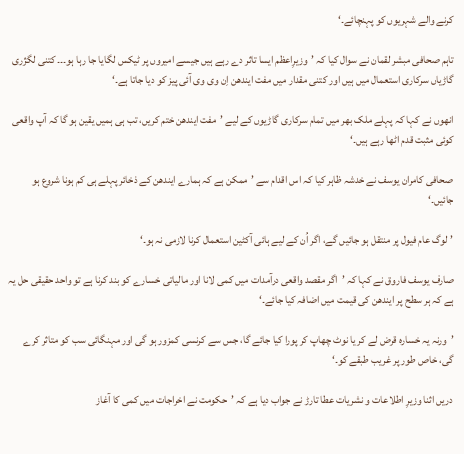کرنے والے شہریوں کو پہنچائے۔‘

تاہم صحافی مبشر لقمان نے سوال کیا کہ ’وزیرِاعظم ایسا تاثر دے رہے ہیں جیسے امیروں پر ٹیکس لگایا جا رہا ہو۔۔۔ کتنی لگژری گاڑیاں سرکاری استعمال میں ہیں اور کتنی مقدار میں مفت ایندھن اِن وی وی آئی پیز کو دیا جاتا ہے۔‘

انھوں نے کہا کہ پہلے ملک بھر میں تمام سرکاری گاڑیوں کے لیے ’مفت ایندھن ختم کریں، تب ہی ہمیں یقین ہو گا کہ آپ واقعی کوئی مثبت قدم اٹھا رہے ہیں۔‘

صحافی کامران یوسف نے خدشہ ظاہر کیا کہ اس اقدام سے ’ممکن ہے کہ ہمارے ایندھن کے ذخائر پہلے ہی کم ہونا شروع ہو جائیں۔‘

’لوگ عام فیول پر منتقل ہو جائیں گے، اگر اُن کے لیے ہائی آکٹین استعمال کرنا لازمی نہ ہو۔‘

صارف یوسف فاروق نے کہا کہ ’اگر مقصد واقعی درآمدات میں کمی لانا اور مالیاتی خسارے کو بند کرنا ہے تو واحد حقیقی حل یہ ہے کہ ہر سطح پر ایندھن کی قیمت میں اضافہ کیا جائے۔‘

’ورنہ یہ خسارہ قرض لے کر یا نوٹ چھاپ کر پورا کیا جائے گا، جس سے کرنسی کمزور ہو گی اور مہنگائی سب کو متاثر کرے گی، خاص طور پر غریب طبقے کو۔‘

دریں اثنا وزیرِ اطلاعات و نشریات عطا تارڑ نے جواب دیا ہے کہ ’حکومت نے اخراجات میں کمی کا آغاز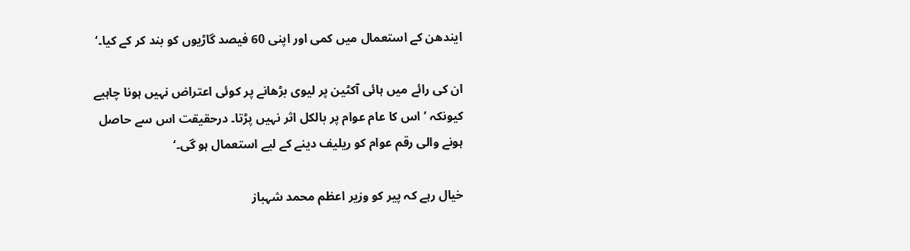ایندھن کے استعمال میں کمی اور اپنی 60 فیصد گاڑیوں کو بند کر کے کیا۔‘

ان کی رائے میں ہائی آکٹین پر لیوی بڑھانے پر کوئی اعتراض نہیں ہونا چاہیے کیونکہ ’اس کا عام عوام پر بالکل اثر نہیں پڑتا۔ درحقیقت اس سے حاصل ہونے والی رقم عوام کو ریلیف دینے کے لیے استعمال ہو گی۔‘

خیال رہے کہ پیر کو وزیر اعظم محمد شہباز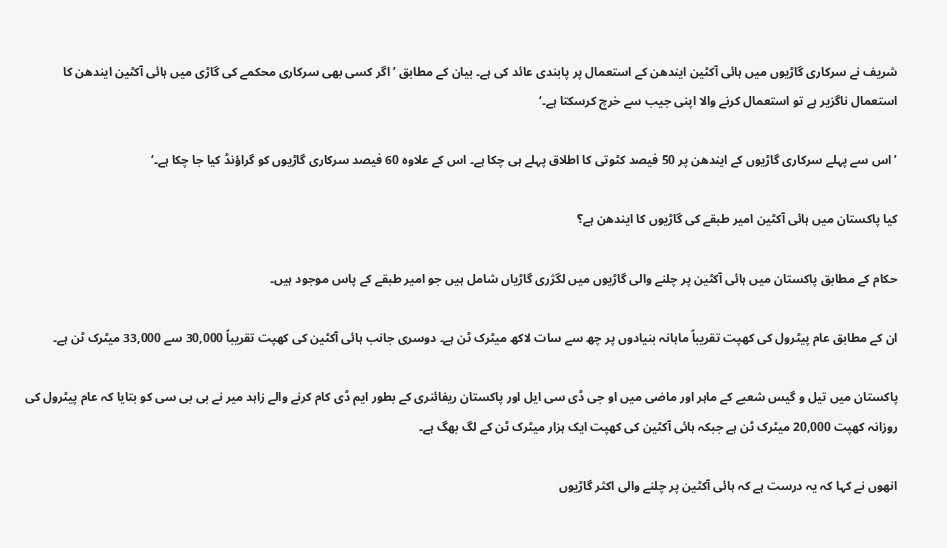شریف نے سرکاری گاڑیوں میں ہائی آکٹین ایندھن کے استعمال پر پابندی عائد کی ہے۔ بیان کے مطابق ’اگر کسی بھی سرکاری محکمے کی گاڑی میں ہائی آکٹین ایندھن کا استعمال ناگزیر ہے تو استعمال کرنے والا اپنی جیب سے خرچ کرسکتا ہے۔‘

’اس سے پہلے سرکاری گاڑیوں کے ایندھن پر 50 فیصد کٹوتی کا اطلاق پہلے ہی چکا ہے۔ اس کے علاوہ 60 فیصد سرکاری گاڑیوں کو گراؤنڈ کیا جا چکا ہے۔‘

کیا پاکستان میں ہائی آکٹین امیر طبقے کی گاڑیوں کا ایندھن ہے؟

حکام کے مطابق پاکستان میں ہائی آکٹین پر چلنے والی گاڑیوں میں لگژری گاڑیاں شامل ہیں جو امیر طبقے کے پاس موجود ہیں۔

ان کے مطابق عام پیٹرول کی کھپت تقریباً ماہانہ بنیادوں پر چھ سے سات لاکھ میٹرک ٹن ہے۔ دوسری جانب ہائی آکٹین کی کھپت تقریباً 30,000 سے 33,000 میٹرک ٹن ہے۔

پاکستان میں تیل و گیس شعبے کے ماہر اور ماضی میں او جی ڈی سی ایل اور پاکستان ریفائنری کے بطور ایم ڈی کام کرنے والے زاہد میر نے بی بی سی کو بتایا کہ عام پیٹرول کی روزانہ کھپت 20,000 میٹرک ٹن ہے جبکہ ہائی آکٹین کی کھپت ایک ہزار میٹرک ٹن کے لگ بھگ ہے۔

انھوں نے کہا کہ یہ درست ہے کہ ہائی آکٹین پر چلنے والی اکثر گاڑیوں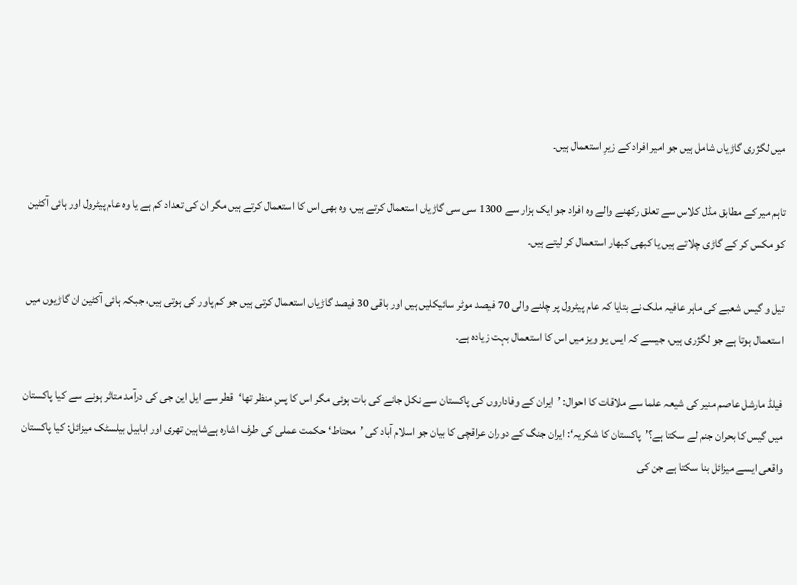میں لگژری گاڑیاں شامل ہیں جو امیر افراد کے زیرِ استعمال ہیں۔

تاہم میر کے مطابق مڈل کلاس سے تعلق رکھنے والے وہ افراد جو ایک ہزار سے 1300 سی سی گاڑیاں استعمال کرتے ہیں، وہ بھی اس کا استعمال کرتے ہیں مگر ان کی تعداد کم ہے یا وہ عام پیٹرول اور ہائی آکٹین کو مکس کر کے گاڑی چلاتے ہیں یا کبھی کبھار استعمال کر لیتے ہیں۔

تیل و گیس شعبے کی ماہر عافیہ ملک نے بتایا کہ عام پیٹرول پر چلنے والی 70 فیصد موٹر سائیکلیں ہیں اور باقی 30 فیصد گاڑیاں استعمال کرتی ہیں جو کم پاور کی ہوتی ہیں، جبکہ ہائی آکٹین ان گاڑیوں میں استعمال ہوتا ہے جو لگژری ہیں، جیسے کہ ایس یو ویز میں اس کا استعمال بہت زیادہ ہے۔

فیلڈ مارشل عاصم منیر کی شیعہ علما سے ملاقات کا احوال: ’ایران کے وفاداروں کی پاکستان سے نکل جانے کی بات ہوئی مگر اس کا پسِ منظر تھا‘قطر سے ایل این جی کی درآمد متاثر ہونے سے کیا پاکستان میں گیس کا بحران جنم لے سکتا ہے؟’پاکستان کا شکریہ‘: ایران جنگ کے دوران عراقچی کا بیان جو اسلام آباد کی ’محتاط‘ حکمت عملی کی طرف اشارہ ہےشاہین تھری اور ابابیل بیلسٹک میزائل: کیا پاکستان واقعی ایسے میزائل بنا سکتا ہے جن کی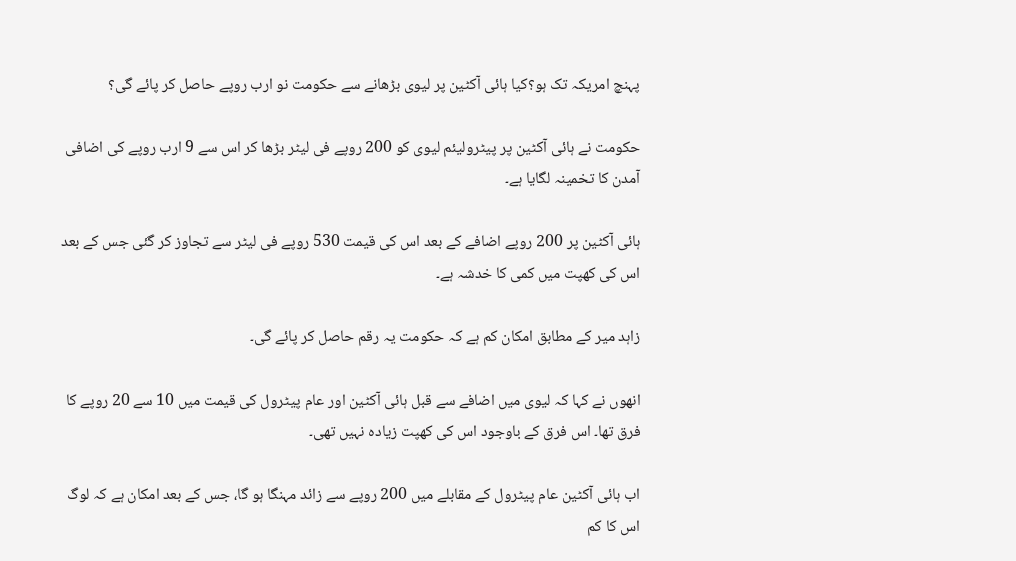پہنچ امریکہ تک ہو؟کیا ہائی آکٹین پر لیوی بڑھانے سے حکومت نو ارب روپے حاصل کر پائے گی؟

حکومت نے ہائی آکٹین پر پیٹرولیئم لیوی کو 200 روپے فی لیٹر بڑھا کر اس سے 9 ارب روپے کی اضافی آمدن کا تخمینہ لگایا ہے۔

ہائی آکٹین پر 200 روپے اضافے کے بعد اس کی قیمت 530 روپے فی لیٹر سے تجاوز کر گئی جس کے بعد اس کی کھپت میں کمی کا خدشہ ہے۔

زاہد میر کے مطابق امکان کم ہے کہ حکومت یہ رقم حاصل کر پائے گی۔

انھوں نے کہا کہ لیوی میں اضافے سے قبل ہائی آکٹین اور عام پیٹرول کی قیمت میں 10 سے 20 روپے کا فرق تھا۔ اس فرق کے باوجود اس کی کھپت زیادہ نہیں تھی۔

اب ہائی آکٹین عام پیٹرول کے مقابلے میں 200 روپے سے زائد مہنگا ہو گا، جس کے بعد امکان ہے کہ لوگ اس کا کم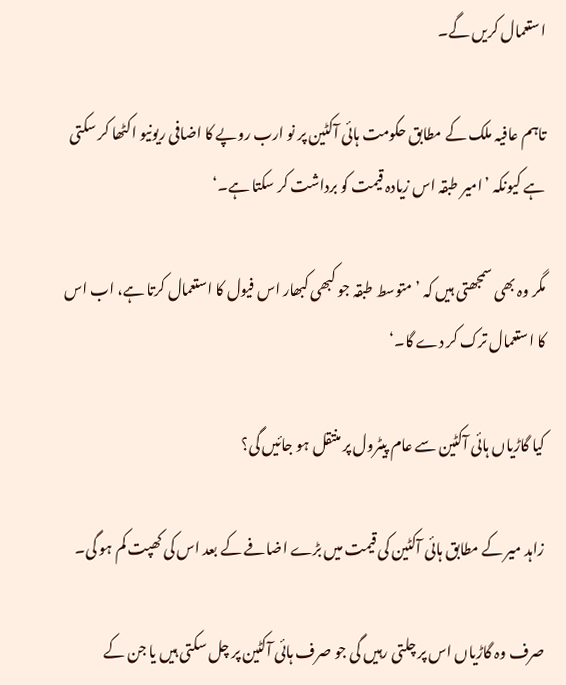استعمال کریں گے۔

تاہم عافیہ ملک کے مطابق حکومت ہائی آکٹین پر نو ارب روپے کا اضافی ریونیو اکٹھا کر سکتی ہے کیونکہ ’امیر طبقہ اس زیادہ قیمت کو برداشت کر سکتا ہے۔‘

مگر وہ بھی سمجھتی ہیں کہ ’متوسط طبقہ جو کبھی کبھار اس فیول کا استعمال کرتا ہے، اب اس کا استعمال ترک کر دے گا۔‘

کیا گاڑیاں ہائی آکٹین سے عام پیٹرول پر منتقل ہو جائیں گی؟

زاہد میر کے مطابق ہائی آکٹین کی قیمت میں بڑے اضافے کے بعد اس کی کھپت کم ہو گی۔

صرف وہ گاڑیاں اس پر چلتی رہیں گی جو صرف ہائی آکٹین پر چل سکتی ہیں یا جن کے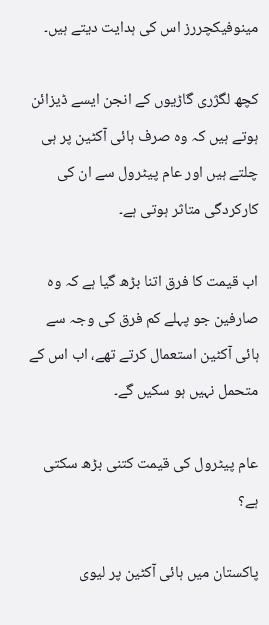مینوفیکچررز اس کی ہدایت دیتے ہیں۔

کچھ لگژری گاڑیوں کے انجن ایسے ڈیزائن ہوتے ہیں کہ وہ صرف ہائی آکٹین پر ہی چلتے ہیں اور عام پیٹرول سے ان کی کارکردگی متاثر ہوتی ہے۔

اب قیمت کا فرق اتنا بڑھ گیا ہے کہ وہ صارفین جو پہلے کم فرق کی وجہ سے ہائی آکٹین استعمال کرتے تھے، اب اس کے متحمل نہیں ہو سکیں گے۔

عام پیٹرول کی قیمت کتنی بڑھ سکتی ہے؟

پاکستان میں ہائی آکٹین پر لیوی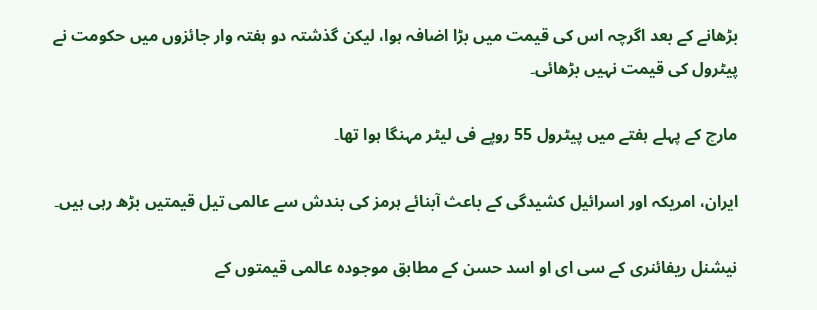بڑھانے کے بعد اگرچہ اس کی قیمت میں بڑا اضافہ ہوا، لیکن گذشتہ دو ہفتہ وار جائزوں میں حکومت نے پیٹرول کی قیمت نہیں بڑھائی۔

مارچ کے پہلے ہفتے میں پیٹرول 55 روپے فی لیٹر مہنگا ہوا تھا۔

ایران، امریکہ اور اسرائیل کشیدگی کے باعث آبنائے ہرمز کی بندش سے عالمی تیل قیمتیں بڑھ رہی ہیں۔

نیشنل ریفائنری کے سی ای او اسد حسن کے مطابق موجودہ عالمی قیمتوں کے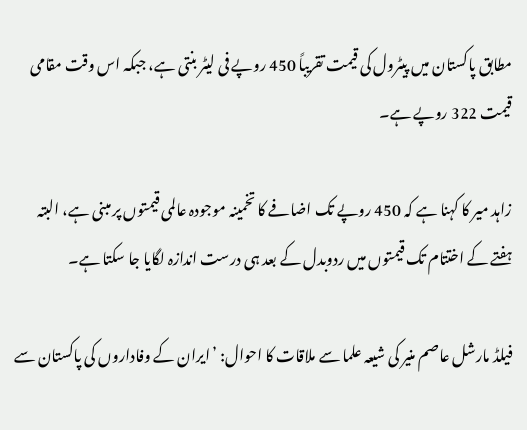مطابق پاکستان میں پیٹرول کی قیمت تقریباً 450 روپے فی لیٹر بنتی ہے، جبکہ اس وقت مقامی قیمت 322 روپے ہے۔

زاہد میر کا کہنا ہے کہ 450 روپے تک اضافے کا تخمینہ موجودہ عالمی قیمتوں پر مبنی ہے، البتہ ہفتے کے اختتام تک قیمتوں میں ردوبدل کے بعد ہی درست اندازہ لگایا جا سکتا ہے۔

فیلڈ مارشل عاصم منیر کی شیعہ علما سے ملاقات کا احوال: ’ایران کے وفاداروں کی پاکستان سے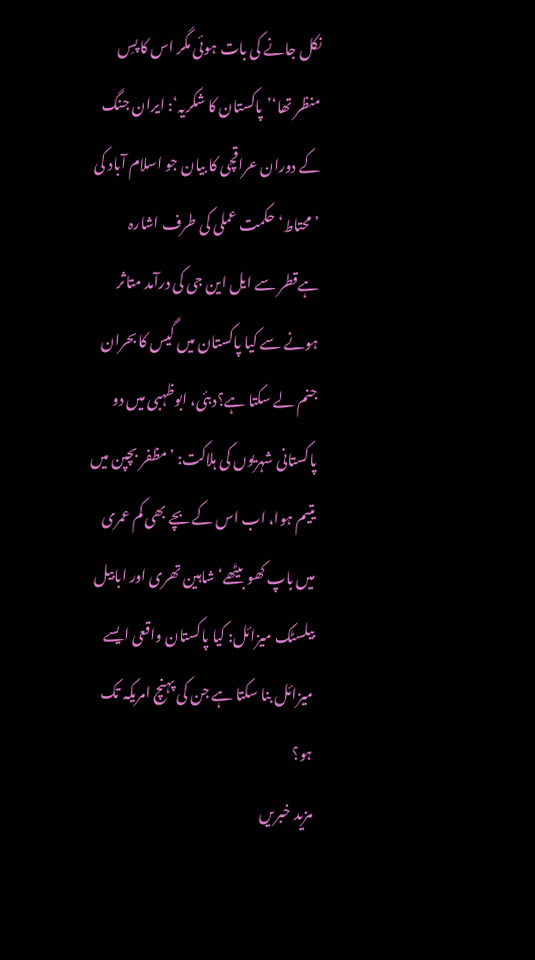نکل جانے کی بات ہوئی مگر اس کا پسِ منظر تھا‘’پاکستان کا شکریہ‘: ایران جنگ کے دوران عراقچی کا بیان جو اسلام آباد کی ’محتاط‘ حکمت عملی کی طرف اشارہ ہےقطر سے ایل این جی کی درآمد متاثر ہونے سے کیا پاکستان میں گیس کا بحران جنم لے سکتا ہے؟دبئی، ابوظہبی میں دو پاکستانی شہریوں کی ہلاکت: ’مظفر بچپن میں یتیم ہوا، اب اس کے بچے بھی کم عمری میں باپ کھو بیٹھے‘شاہین تھری اور ابابیل بیلسٹک میزائل: کیا پاکستان واقعی ایسے میزائل بنا سکتا ہے جن کی پہنچ امریکہ تک ہو؟
مزید خبریں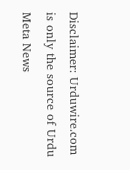Disclaimer: Urduwire.com is only the source of Urdu Meta News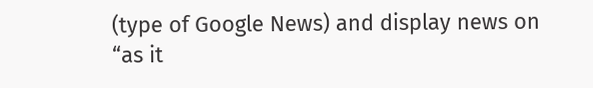(type of Google News) and display news on “as it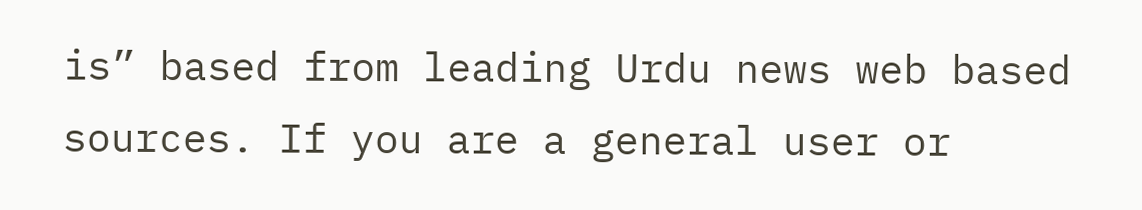is” based from leading Urdu news web based sources. If you are a general user or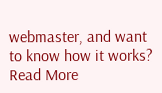webmaster, and want to know how it works? Read More